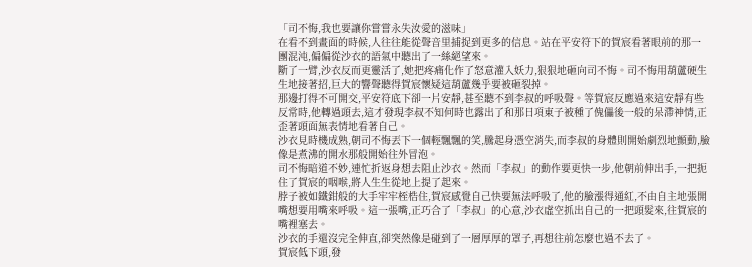「司不悔,我也要讓你嘗嘗永失汝愛的滋味」
在看不到畫面的時候,人往往能從聲音里捕捉到更多的信息。站在平安符下的賀宸看著眼前的那一團混沌,偏偏從沙衣的語氣中聽出了一絲絕望來。
斷了一臂,沙衣反而更靈活了,她把疼痛化作了怒意灌入妖力,狠狠地砸向司不悔。司不悔用葫蘆硬生生地接著招,巨大的響聲聽得賀宸懷疑這葫蘆幾乎要被砸裂掉。
那邊打得不可開交,平安符底下卻一片安靜,甚至聽不到李叔的呼吸聲。等賀宸反應過來這安靜有些反常時,他轉過頭去,這才發現李叔不知何時也露出了和那日項東子被種了傀儡後一般的呆滯神情,正歪著頭面無表情地看著自己。
沙衣見時機成熟,朝司不悔丟下一個輕飄飄的笑,騰起身憑空消失,而李叔的身體則開始劇烈地顫動,臉像是煮沸的開水那般開始往外冒泡。
司不悔暗道不妙,連忙折返身想去阻止沙衣。然而「李叔」的動作要更快一步,他朝前伸出手,一把扼住了賀宸的咽喉,將人生生從地上提了起來。
脖子被如鐵鉗般的大手牢牢桎梏住,賀宸感覺自己快要無法呼吸了,他的臉漲得通紅,不由自主地張開嘴想要用嘴來呼吸。這一張嘴,正巧合了「李叔」的心意,沙衣虛空抓出自己的一把頭髮來,往賀宸的嘴裡塞去。
沙衣的手還沒完全伸直,卻突然像是碰到了一層厚厚的罩子,再想往前怎麼也過不去了。
賀宸低下頭,發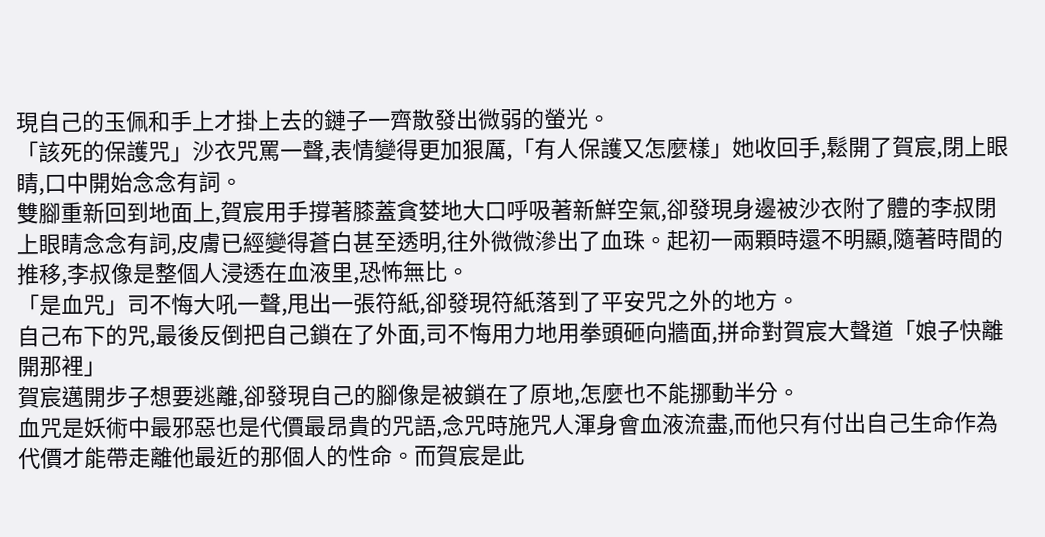現自己的玉佩和手上才掛上去的鏈子一齊散發出微弱的螢光。
「該死的保護咒」沙衣咒罵一聲,表情變得更加狠厲,「有人保護又怎麼樣」她收回手,鬆開了賀宸,閉上眼睛,口中開始念念有詞。
雙腳重新回到地面上,賀宸用手撐著膝蓋貪婪地大口呼吸著新鮮空氣,卻發現身邊被沙衣附了體的李叔閉上眼睛念念有詞,皮膚已經變得蒼白甚至透明,往外微微滲出了血珠。起初一兩顆時還不明顯,隨著時間的推移,李叔像是整個人浸透在血液里,恐怖無比。
「是血咒」司不悔大吼一聲,甩出一張符紙,卻發現符紙落到了平安咒之外的地方。
自己布下的咒,最後反倒把自己鎖在了外面,司不悔用力地用拳頭砸向牆面,拼命對賀宸大聲道「娘子快離開那裡」
賀宸邁開步子想要逃離,卻發現自己的腳像是被鎖在了原地,怎麼也不能挪動半分。
血咒是妖術中最邪惡也是代價最昂貴的咒語,念咒時施咒人渾身會血液流盡,而他只有付出自己生命作為代價才能帶走離他最近的那個人的性命。而賀宸是此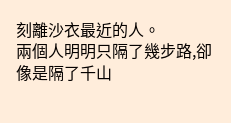刻離沙衣最近的人。
兩個人明明只隔了幾步路,卻像是隔了千山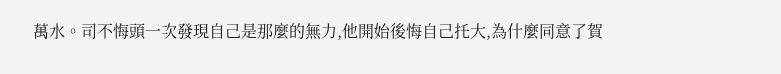萬水。司不悔頭一次發現自己是那麼的無力,他開始後悔自己托大,為什麼同意了賀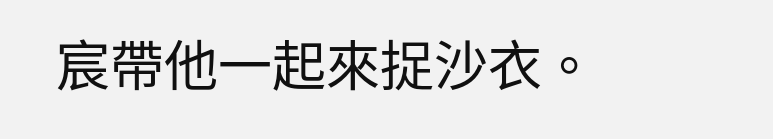宸帶他一起來捉沙衣。